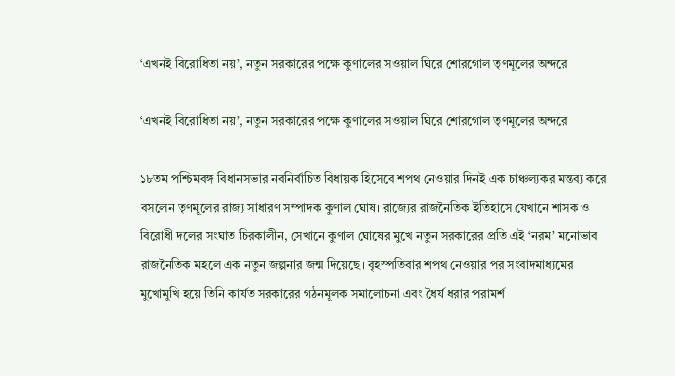‘এখনই বিরোধিতা নয়’, নতুন সরকারের পক্ষে কুণালের সওয়াল ঘিরে শোরগোল তৃণমূলের অন্দরে

‘এখনই বিরোধিতা নয়’, নতুন সরকারের পক্ষে কুণালের সওয়াল ঘিরে শোরগোল তৃণমূলের অন্দরে

১৮তম পশ্চিমবঙ্গ বিধানসভার নবনির্বাচিত বিধায়ক হিসেবে শপথ নেওয়ার দিনই এক চাঞ্চল্যকর মন্তব্য করে বসলেন তৃণমূলের রাজ্য সাধারণ সম্পাদক কুণাল ঘোষ। রাজ্যের রাজনৈতিক ইতিহাসে যেখানে শাসক ও বিরোধী দলের সংঘাত চিরকালীন, সেখানে কুণাল ঘোষের মুখে নতুন সরকারের প্রতি এই ‘নরম’ মনোভাব রাজনৈতিক মহলে এক নতুন জল্পনার জন্ম দিয়েছে। বৃহস্পতিবার শপথ নেওয়ার পর সংবাদমাধ্যমের মুখোমুখি হয়ে তিনি কার্যত সরকারের গঠনমূলক সমালোচনা এবং ধৈর্য ধরার পরামর্শ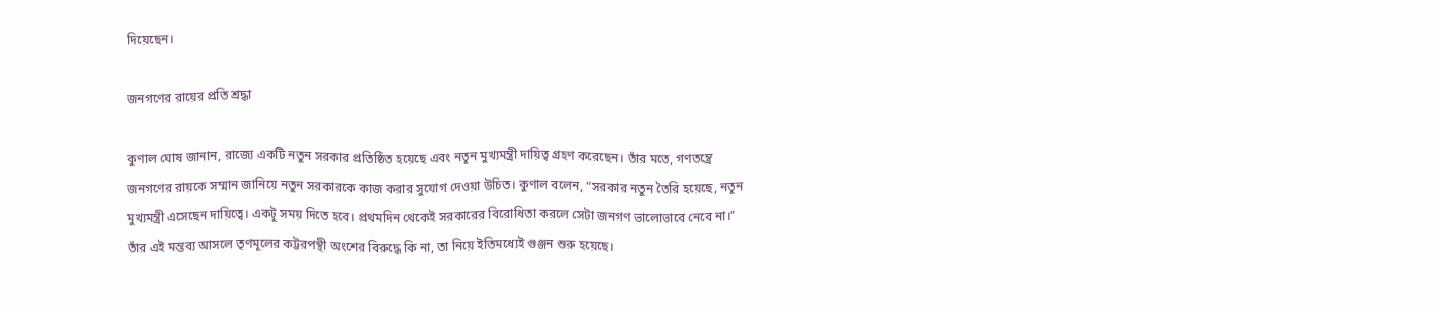দিয়েছেন।

জনগণের রায়ের প্রতি শ্রদ্ধা

কুণাল ঘোষ জানান, রাজ্যে একটি নতুন সরকার প্রতিষ্ঠিত হয়েছে এবং নতুন মুখ্যমন্ত্রী দায়িত্ব গ্রহণ করেছেন। তাঁর মতে, গণতন্ত্রে জনগণের রায়কে সম্মান জানিয়ে নতুন সরকারকে কাজ করার সুযোগ দেওয়া উচিত। কুণাল বলেন, “সরকার নতুন তৈরি হয়েছে, নতুন মুখ্যমন্ত্রী এসেছেন দায়িত্বে। একটু সময় দিতে হবে। প্রথমদিন থেকেই সরকারের বিরোধিতা করলে সেটা জনগণ ভালোভাবে নেবে না।” তাঁর এই মন্তব্য আসলে তৃণমূলের কট্টরপন্থী অংশের বিরুদ্ধে কি না, তা নিয়ে ইতিমধ্যেই গুঞ্জন শুরু হয়েছে।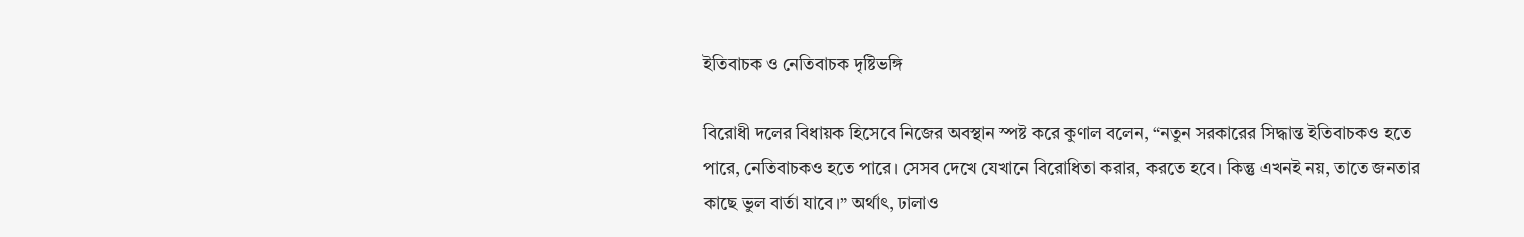ইতিবাচক ও নেতিবাচক দৃষ্টিভঙ্গি

বিরোধী দলের বিধায়ক হিসেবে নিজের অবস্থান স্পষ্ট করে কুণাল বলেন, “নতুন সরকারের সিদ্ধান্ত ইতিবাচকও হতে পারে, নেতিবাচকও হতে পারে। সেসব দেখে যেখানে বিরোধিতা করার, করতে হবে। কিন্তু এখনই নয়, তাতে জনতার কাছে ভুল বার্তা যাবে।” অর্থাৎ, ঢালাও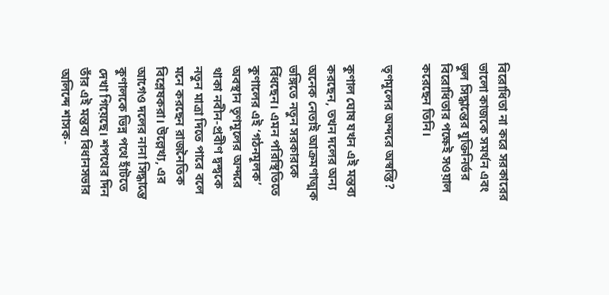বিরোধিতা না করে সরকারের ভালো কাজকে সমর্থন এবং ভুল সিদ্ধান্তের যুক্তিনির্ভর বিরোধিতার পক্ষেই সওয়াল করেছেন তিনি।

তৃণমূলের অন্দরে অস্বস্তি?

কুণাল ঘোষ যখন এই মন্তব্য করছেন, তখন দলের অন্য অনেক নেতাই আক্রমণাত্মক ভঙ্গিতে নতুন সরকারকে বিঁধছেন। এমন পরিস্থিতিতে কুণালের এই ‘গঠনমূলক’ অবস্থান তৃণমূলের অন্দরে থাকা নবীন-প্রবীণ দ্বন্দ্বকে নতুন মাত্রা দিতে পারে বলে মনে করছেন রাজনৈতিক বিশ্লেষকরা। উল্লেখ্য, এর আগেও দলের নানা সিদ্ধান্তে কুণালকে ভিন্ন পথে হাঁটতে দেখা গিয়েছে। শপথের দিন তাঁর এই মন্তব্য বিধানসভার অলিন্দে শাসক-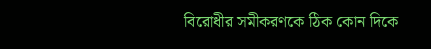বিরোধীর সমীকরণকে ঠিক কোন দিকে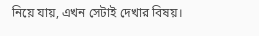নিয়ে যায়, এখন সেটাই দেখার বিষয়।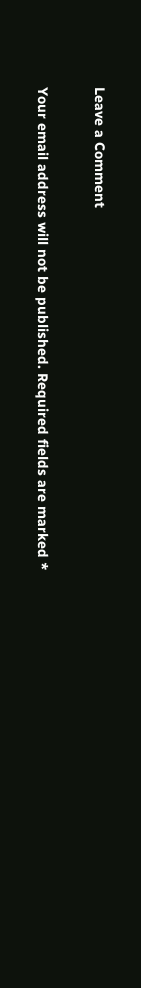Leave a Comment

Your email address will not be published. Required fields are marked *